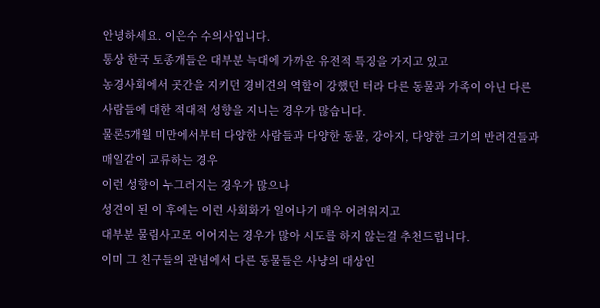안녕하세요. 이은수 수의사입니다.
통상 한국 토종개들은 대부분 늑대에 가까운 유전적 특징을 가지고 있고
농경사회에서 곳간을 지키던 경비견의 역할이 강했던 터라 다른 동물과 가족이 아닌 다른 사람들에 대한 적대적 성향을 지니는 경우가 많습니다.
물론5개월 미만에서부터 다양한 사람들과 다양한 동물, 강아지, 다양한 크기의 반려견들과 매일같이 교류하는 경우
이런 성향이 누그러지는 경우가 많으나
성견이 된 이 후에는 이런 사회화가 일어나기 매우 어려워지고
대부분 물림사고로 이어지는 경우가 많아 시도를 하지 않는걸 추천드립니다.
이미 그 친구들의 관념에서 다른 동물들은 사냥의 대상인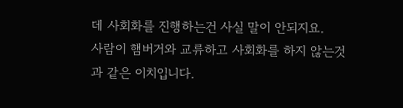데 사회화를 진행하는건 사실 말이 안되지요.
사람이 햄버거와 교류하고 사회화를 하지 않는것과 같은 이치입니다.